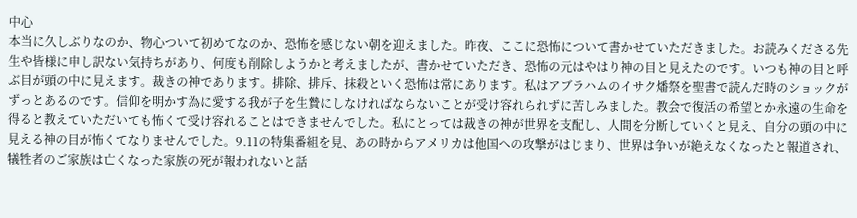中心
本当に久しぶりなのか、物心ついて初めてなのか、恐怖を感じない朝を迎えました。昨夜、ここに恐怖について書かせていただきました。お読みくださる先生や皆様に申し訳ない気持ちがあり、何度も削除しようかと考えましたが、書かせていただき、恐怖の元はやはり神の目と見えたのです。いつも神の目と呼ぶ目が頭の中に見えます。裁きの神であります。排除、排斥、抹殺といく恐怖は常にあります。私はアブラハムのイサク燔祭を聖書で読んだ時のショックがずっとあるのです。信仰を明かす為に愛する我が子を生贄にしなければならないことが受け容れられずに苦しみました。教会で復活の希望とか永遠の生命を得ると教えていただいても怖くて受け容れることはできませんでした。私にとっては裁きの神が世界を支配し、人間を分断していくと見え、自分の頭の中に見える神の目が怖くてなりませんでした。9.11の特集番組を見、あの時からアメリカは他国への攻撃がはじまり、世界は争いが絶えなくなったと報道され、犠牲者のご家族は亡くなった家族の死が報われないと話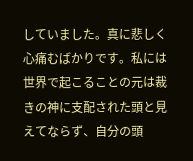していました。真に悲しく心痛むばかりです。私には世界で起こることの元は裁きの神に支配された頭と見えてならず、自分の頭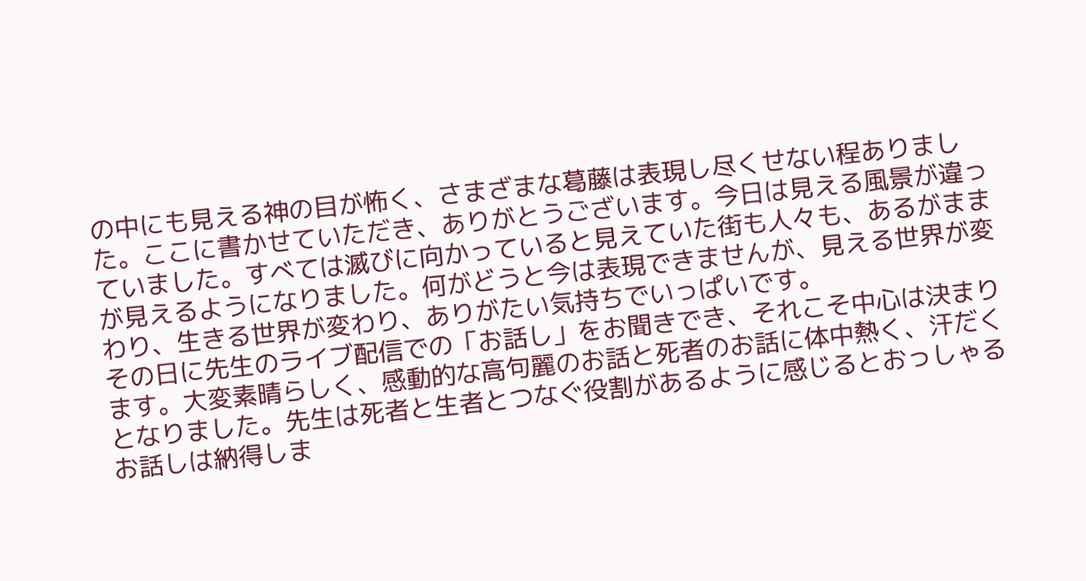の中にも見える神の目が怖く、さまざまな葛藤は表現し尽くせない程ありました。ここに書かせていただき、ありがとうございます。今日は見える風景が違っていました。すべては滅びに向かっていると見えていた街も人々も、あるがままが見えるようになりました。何がどうと今は表現できませんが、見える世界が変わり、生きる世界が変わり、ありがたい気持ちでいっぱいです。
その日に先生のライブ配信での「お話し」をお聞きでき、それこそ中心は決まります。大変素晴らしく、感動的な高句麗のお話と死者のお話に体中熱く、汗だくとなりました。先生は死者と生者とつなぐ役割があるように感じるとおっしゃるお話しは納得しま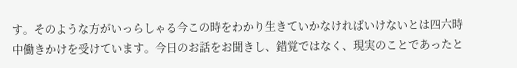す。そのような方がいっらしゃる今この時をわかり生きていかなければいけないとは四六時中働きかけを受けています。今日のお話をお聞きし、錯覚ではなく、現実のことであったと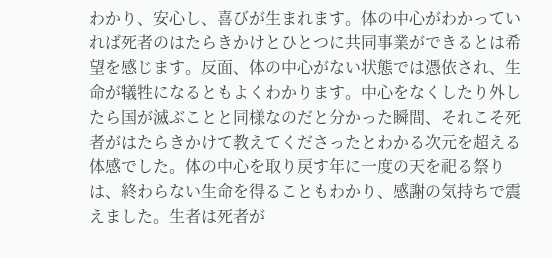わかり、安心し、喜びが生まれます。体の中心がわかっていれば死者のはたらきかけとひとつに共同事業ができるとは希望を感じます。反面、体の中心がない状態では憑依され、生命が犠牲になるともよくわかります。中心をなくしたり外したら国が滅ぶことと同様なのだと分かった瞬間、それこそ死者がはたらきかけて教えてくださったとわかる次元を超える体感でした。体の中心を取り戻す年に一度の天を祀る祭りは、終わらない生命を得ることもわかり、感謝の気持ちで震えました。生者は死者が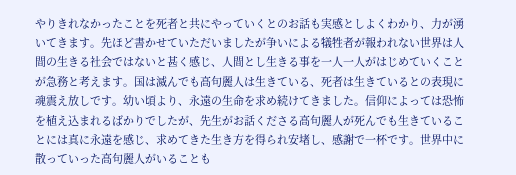やりきれなかったことを死者と共にやっていくとのお話も実感としよくわかり、力が湧いてきます。先ほど書かせていただいましたが争いによる犠牲者が報われない世界は人間の生きる社会ではないと甚く感じ、人間とし生きる事を一人一人がはじめていくことが急務と考えます。国は滅んでも高句麗人は生きている、死者は生きているとの表現に魂震え放しです。幼い頃より、永遠の生命を求め続けてきました。信仰によっては恐怖を植え込まれるばかりでしたが、先生がお話くださる高句麗人が死んでも生きていることには真に永遠を感じ、求めてきた生き方を得られ安堵し、感謝で一杯です。世界中に散っていった高句麗人がいることも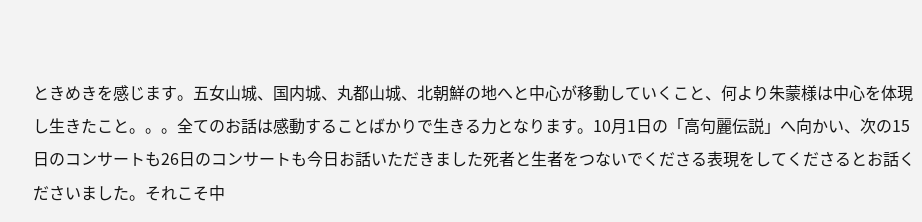ときめきを感じます。五女山城、国内城、丸都山城、北朝鮮の地へと中心が移動していくこと、何より朱蒙様は中心を体現し生きたこと。。。全てのお話は感動することばかりで生きる力となります。10月1日の「高句麗伝説」へ向かい、次の15日のコンサートも26日のコンサートも今日お話いただきました死者と生者をつないでくださる表現をしてくださるとお話くださいました。それこそ中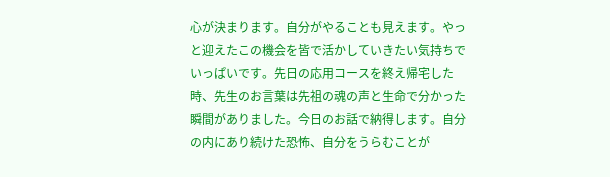心が決まります。自分がやることも見えます。やっと迎えたこの機会を皆で活かしていきたい気持ちでいっぱいです。先日の応用コースを終え帰宅した時、先生のお言葉は先祖の魂の声と生命で分かった瞬間がありました。今日のお話で納得します。自分の内にあり続けた恐怖、自分をうらむことが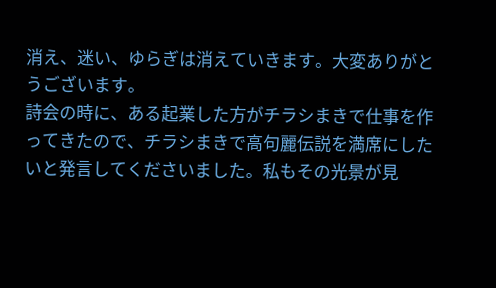消え、迷い、ゆらぎは消えていきます。大変ありがとうございます。
詩会の時に、ある起業した方がチラシまきで仕事を作ってきたので、チラシまきで高句麗伝説を満席にしたいと発言してくださいました。私もその光景が見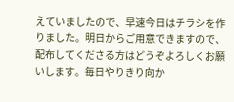えていましたので、早速今日はチラシを作りました。明日からご用意できますので、配布してくださる方はどうぞよろしくお願いします。毎日やりきり向か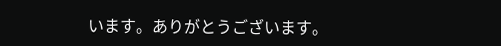います。ありがとうございます。